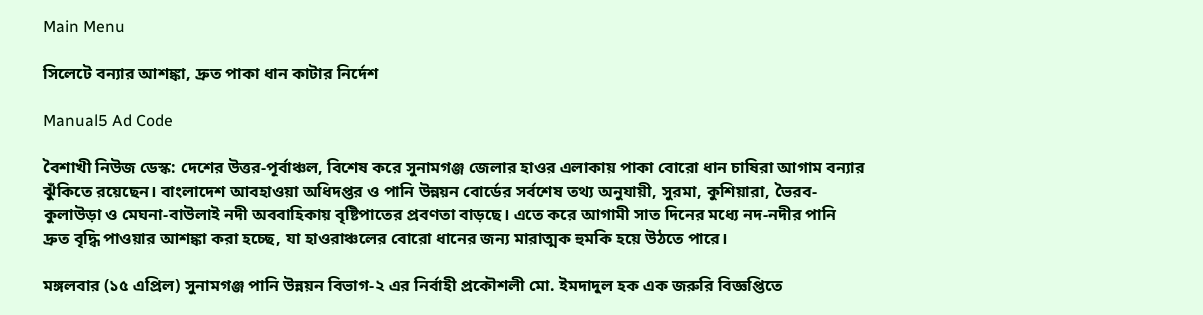Main Menu

সিলেটে বন্যার আশঙ্কা, দ্রুত পাকা ধান কাটার নির্দেশ

Manual5 Ad Code

বৈশাখী নিউজ ডেস্ক: দেশের উত্তর-পূর্বাঞ্চল, বিশেষ করে সুনামগঞ্জ জেলার হাওর এলাকায় পাকা বোরো ধান চাষিরা আগাম বন্যার ঝুঁকিতে রয়েছেন। বাংলাদেশ আবহাওয়া অধিদপ্তর ও পানি উন্নয়ন বোর্ডের সর্বশেষ তথ্য অনুযায়ী, সুরমা, কুশিয়ারা, ভৈরব-কুলাউড়া ও মেঘনা-বাউলাই নদী অববাহিকায় বৃষ্টিপাতের প্রবণতা বাড়ছে। এতে করে আগামী সাত দিনের মধ্যে নদ-নদীর পানি দ্রুত বৃদ্ধি পাওয়ার আশঙ্কা করা হচ্ছে, যা হাওরাঞ্চলের বোরো ধানের জন্য মারাত্মক হুমকি হয়ে উঠতে পারে।

মঙ্গলবার (১৫ এপ্রিল) সুনামগঞ্জ পানি উন্নয়ন বিভাগ-২ এর নির্বাহী প্রকৌশলী মো. ইমদাদুল হক এক জরুরি বিজ্ঞপ্তিতে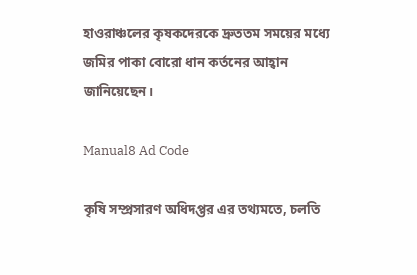হাওরাঞ্চলের কৃষকদেরকে দ্রুততম সময়ের মধ্যে জমির পাকা বোরো ধান কর্তনের আহ্বান জানিয়েছেন।

Manual8 Ad Code

কৃষি সম্প্রসারণ অধিদপ্তর এর তথ্যমতে, চলতি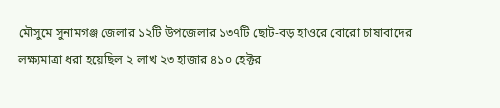মৌসুমে সুনামগঞ্জ জেলার ১২টি উপজেলার ১৩৭টি ছোট-বড় হাওরে বোরো চাষাবাদের লক্ষ্যমাত্রা ধরা হয়েছিল ২ লাখ ২৩ হাজার ৪১০ হেক্টর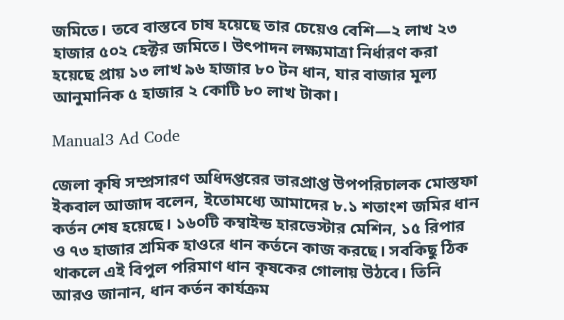জমিতে। তবে বাস্তবে চাষ হয়েছে তার চেয়েও বেশি—২ লাখ ২৩ হাজার ৫০২ হেক্টর জমিতে। উৎপাদন লক্ষ্যমাত্রা নির্ধারণ করা হয়েছে প্রায় ১৩ লাখ ৯৬ হাজার ৮০ টন ধান, যার বাজার মূল্য আনুমানিক ৫ হাজার ২ কোটি ৮০ লাখ টাকা।

Manual3 Ad Code

জেলা কৃষি সম্প্রসারণ অধিদপ্তরের ভারপ্রাপ্ত উপপরিচালক মোস্তফা ইকবাল আজাদ বলেন, ইতোমধ্যে আমাদের ৮.১ শতাংশ জমির ধান কর্তন শেষ হয়েছে। ১৬০টি কম্বাইন্ড হারভেস্টার মেশিন, ১৫ রিপার ও ৭৩ হাজার শ্রমিক হাওরে ধান কর্তনে কাজ করছে। সবকিছু ঠিক থাকলে এই বিপুল পরিমাণ ধান কৃষকের গোলায় উঠবে। তিনি আরও জানান, ধান কর্তন কার্যক্রম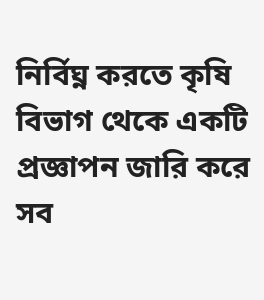নির্বিঘ্ন করতে কৃষি বিভাগ থেকে একটি প্রজ্ঞাপন জারি করে সব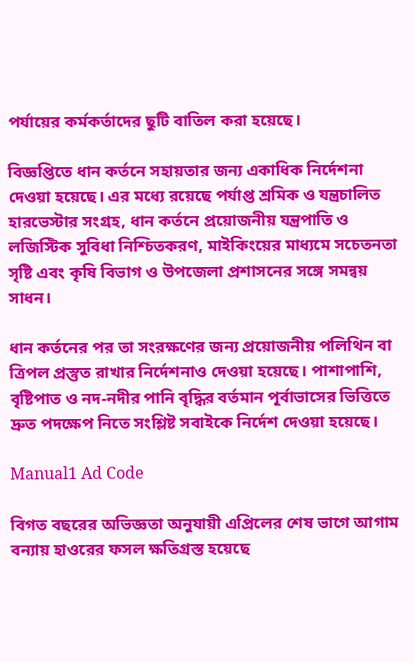পর্যায়ের কর্মকর্তাদের ছুটি বাতিল করা হয়েছে।

বিজ্ঞপ্তিতে ধান কর্তনে সহায়তার জন্য একাধিক নির্দেশনা দেওয়া হয়েছে। এর মধ্যে রয়েছে পর্যাপ্ত শ্রমিক ও যন্ত্রচালিত হারভেস্টার সংগ্রহ, ধান কর্তনে প্রয়োজনীয় যন্ত্রপাতি ও লজিস্টিক সুবিধা নিশ্চিতকরণ, মাইকিংয়ের মাধ্যমে সচেতনতা সৃষ্টি এবং কৃষি বিভাগ ও উপজেলা প্রশাসনের সঙ্গে সমন্বয় সাধন।

ধান কর্তনের পর তা সংরক্ষণের জন্য প্রয়োজনীয় পলিথিন বা ত্রিপল প্রস্তুত রাখার নির্দেশনাও দেওয়া হয়েছে। পাশাপাশি, বৃষ্টিপাত ও নদ-নদীর পানি বৃদ্ধির বর্তমান পূর্বাভাসের ভিত্তিতে দ্রুত পদক্ষেপ নিতে সংশ্লিষ্ট সবাইকে নির্দেশ দেওয়া হয়েছে।

Manual1 Ad Code

বিগত বছরের অভিজ্ঞতা অনুযায়ী এপ্রিলের শেষ ভাগে আগাম বন্যায় হাওরের ফসল ক্ষতিগ্রস্ত হয়েছে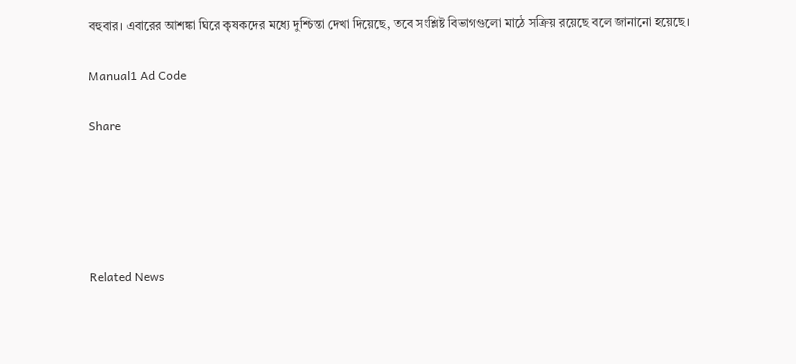বহুবার। এবারের আশঙ্কা ঘিরে কৃষকদের মধ্যে দুশ্চিন্তা দেখা দিয়েছে, তবে সংশ্লিষ্ট বিভাগগুলো মাঠে সক্রিয় রয়েছে বলে জানানো হয়েছে।

Manual1 Ad Code

Share





Related News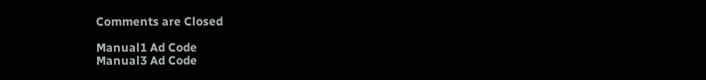Comments are Closed

Manual1 Ad Code
Manual3 Ad Code